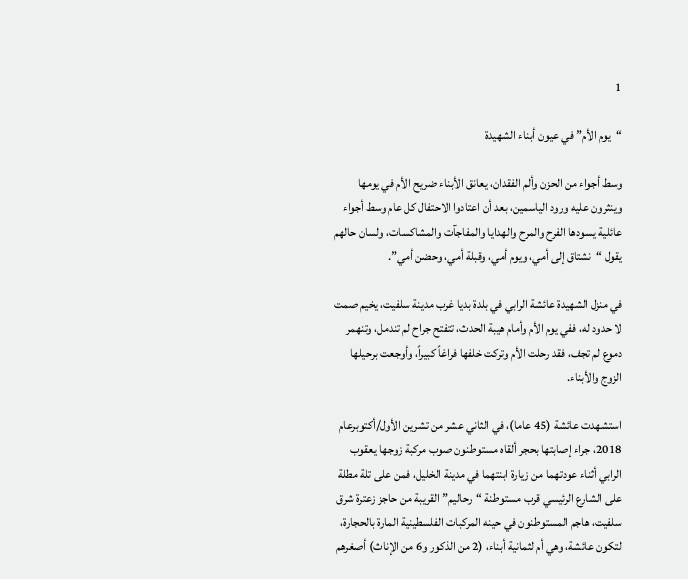1

“يوم الأم” في عيون أبناء الشهيدة

وسط أجواء من الحزن وألم الفقدان، يعانق الأبناء ضريح الأم في يومها وينثرون عليه ورود الياسمين، بعد أن اعتادوا الاحتفال كل عام وسط أجواء عائلية يسودها الفرح والمرح والهدايا والمفاجآت والمشاكسات، ولسان حالهم يقول “نشتاق إلى أمي، ويوم أمي، وقبلة أمي، وحضن أمي”.

في منزل الشهيدة عائشة الرابي في بلدة بديا غرب مدينة سلفيت، يخيم صمت لا حدود له، ففي يوم الأم وأمام هيبة الحدث، تتفتح جراح لم تندمل، وتنهمر دموع لم تجف، فقد رحلت الأم وتركت خلفها فراغاً كبيراً، وأوجعت برحيلها الزوج والأبناء.

استشهدت عائشة (45 عاما)، في الثاني عشر من تشرين الأول/أكتوبرعام 2018، جراء إصابتها بحجر ألقاه مستوطنون صوب مركبة زوجها يعقوب الرابي أثناء عودتهما من زيارة ابنتهما في مدينة الخليل، فمن على تلة مطلة على الشارع الرئيسي قرب مستوطنة “رحاليم” القريبة من حاجز زعترة شرق سلفيت، هاجم المستوطنون في حينه المركبات الفلسطينية المارة بالحجارة، لتكون عائشة، وهي أم لثمانية أبناء، (2 من الذكور و6 من الإناث) أصغرهم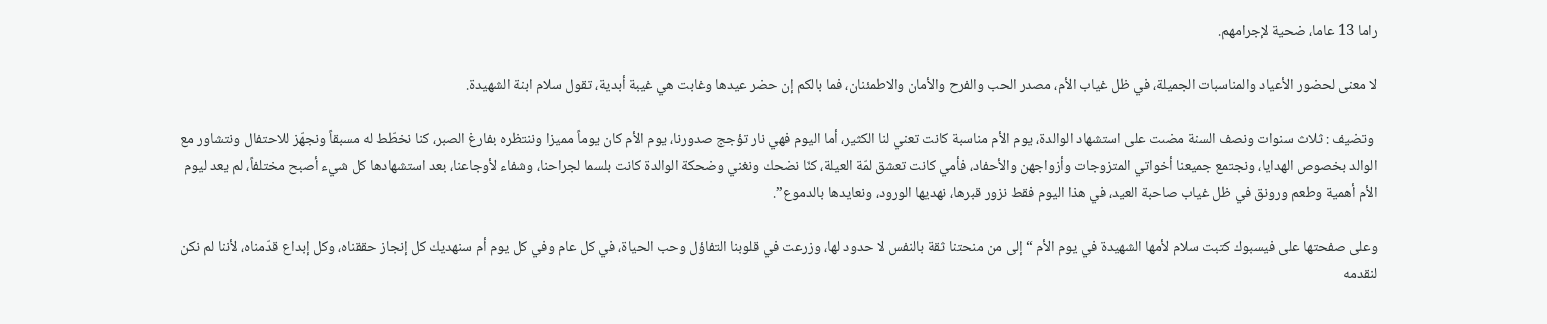راما 13 عاما، ضحية لإجرامهم.

لا معنى لحضور الأعياد والمناسبات الجميلة، في ظل غياب الأم، مصدر الحب والفرح والأمان والاطمئنان، فما بالكم إن حضر عيدها وغابت هي غيبة أبدية، تقول سلام ابنة الشهيدة.

 وتضيف : ثلاث سنوات ونصف السنة مضىت على استشهاد الوالدة، يوم الأم مناسبة كانت تعني لنا الكثير، أما اليوم فهي نار تؤجج صدورنا، يوم الأم كان يوماً مميزا وننتظره بفارغ الصبر، كنا نخطّط له مسبقاً ونجهّز للاحتفال ونتشاور مع الوالد بخصوص الهدايا، ونجتمع جميعنا أخواتي المتزوجات وأزواجهن والأحفاد، فأمي كانت تعشق لمّة العيلة، كنّا نضحك ونغني وضحكة الوالدة كانت بلسما لجراحنا، وشفاء لأوجاعنا، بعد استشهادها كل شيء أصبح مختلفاً، لم يعد ليوم الأم أهمية وطعم ورونق في ظل غياب صاحبة العيد، في هذا اليوم فقط نزور قبرها، نهديها الورود، ونعايدها بالدموع”.

وعلى صفحتها على فيسبوك كتبت سلام لأمها الشهيدة في يوم الأم “إلى من منحتنا ثقة بالنفس لا حدود لها، وزرعت في قلوبنا التفاؤل وحب الحياة، في كل عام وفي كل يوم أم سنهديك كل إنجاز حققناه، وكل إبداع قدّمناه، لأننا لم نكن لنقدمه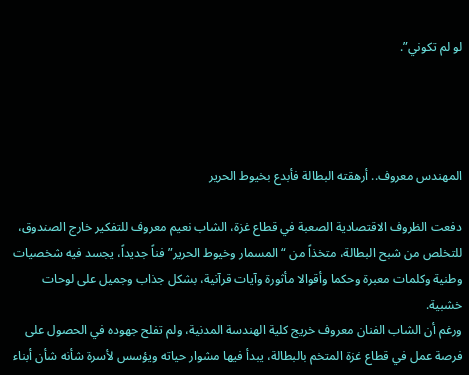لو لم تكوني”.




المهندس معروف.. أرهقته البطالة فأبدع بخيوط الحرير

دفعت الظروف الاقتصادية الصعبة في قطاع غزة، الشاب نعيم معروف للتفكير خارج الصندوق، للتخلص من شبح البطالة، متخذاً من “المسمار وخيوط الحرير” فناً جديداً، يجسد فيه شخصيات وطنية وكلمات معبرة وحكما وأقوالا مأثورة وآيات قرآنية، بشكل جذاب وجميل على لوحات خشبية.
ورغم أن الشاب الفنان معروف خريج كلية الهندسة المدنية، ولم تفلح جهوده في الحصول على فرصة عمل في قطاع غزة المتخم بالبطالة، يبدأ فيها مشوار حياته ويؤسس لأسرة شأنه شأن أبناء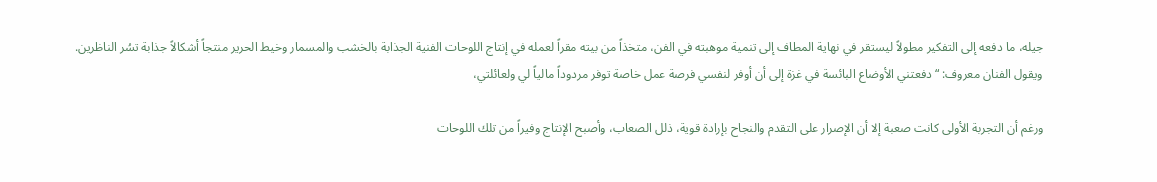جيله، ما دفعه إلى التفكير مطولاً ليستقر في نهاية المطاف إلى تنمية موهبته في الفن، متخذاً من بيته مقراً لعمله في إنتاج اللوحات الفنية الجذابة بالخشب والمسمار وخيط الحرير منتجاً أشكالاً جذابة تسُر الناظرين.
ويقول الفنان معروف: “دفعتني الأوضاع البائسة في غزة إلى أن أوفر لنفسي فرصة عمل خاصة توفر مردوداً مالياً لي ولعائلتي،

ورغم أن التجربة الأولى كانت صعبة إلا أن الإصرار على التقدم والنجاح بإرادة قوية، ذلل الصعاب، وأصبح الإنتاج وفيراً من تلك اللوحات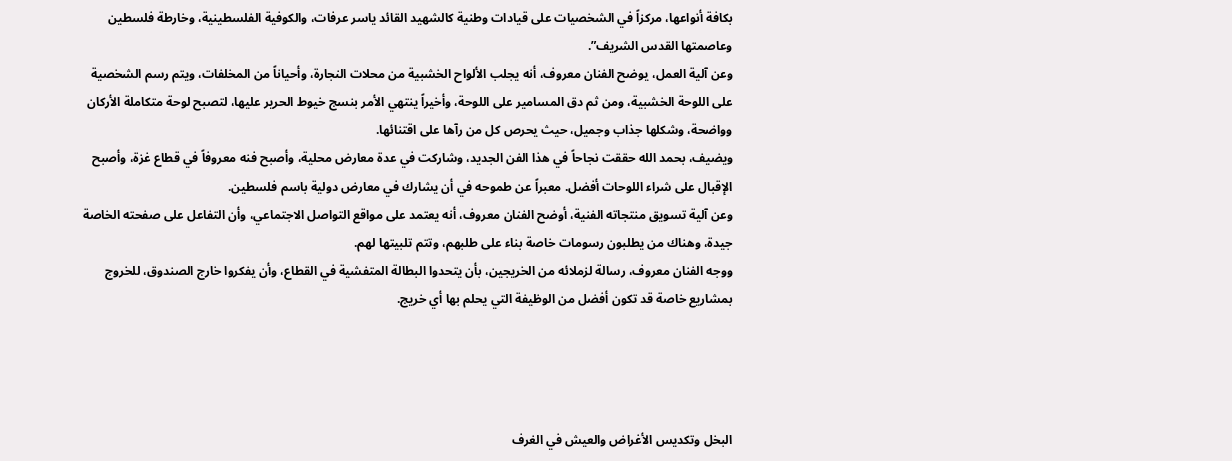بكافة أنواعها، مركزاً في الشخصيات على قيادات وطنية كالشهيد القائد ياسر عرفات، والكوفية الفلسطينية، وخارطة فلسطين وعاصمتها القدس الشريف”.
وعن آلية العمل، يوضح الفنان معروف، أنه يجلب الألواح الخشبية من محلات النجارة، وأحياناً من المخلفات، ويتم رسم الشخصية على اللوحة الخشبية، ومن ثم دق المسامير على اللوحة، وأخيراً ينتهي الأمر بنسج خيوط الحرير عليها، لتصبح لوحة متكاملة الأركان وواضحة، وشكلها جذاب وجميل، حيث يحرص كل من رآها على اقتنائها.
ويضيف، بحمد الله حققت نجاحاً في هذا الفن الجديد، وشاركت في عدة معارض محلية، وأصبح فنه معروفاً في قطاع غزة، وأصبح الإقبال على شراء اللوحات أفضل. معبراً عن طموحه في أن يشارك في معارض دولية باسم فلسطين.
وعن آلية تسويق منتجاته الفنية، أوضح الفنان معروف، أنه يعتمد على مواقع التواصل الاجتماعي، وأن التفاعل على صفحته الخاصة جيدة، وهناك من يطلبون رسومات خاصة بناء على طلبهم، وتتم تلبيتها لهم.
ووجه الفنان معروف، رسالة لزملائه من الخريجين، بأن يتحدوا البطالة المتفشية في القطاع، وأن يفكروا خارج الصندوق، للخروج بمشاريع خاصة قد تكون أفضل من الوظيفة التي يحلم بها أي خريج.




البخل وتكديس الأغراض والعيش في الغرف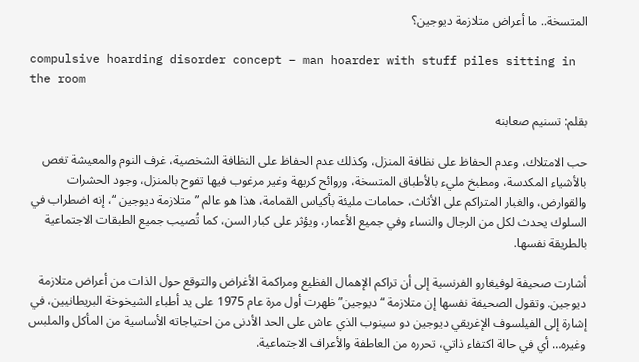المتسخة.. ما أعراض متلازمة ديوجين؟

compulsive hoarding disorder concept – man hoarder with stuff piles sitting in the room

بقلم: تسنيم صعابنه

حب الامتلاك، وعدم الحفاظ على نظافة المنزل، وكذلك عدم الحفاظ على النظافة الشخصية، غرف النوم والمعيشة تغص بالأشياء المكدسة، ومطبخ مليء بالأطباق المتسخة، وروائح كريهة وغير مرغوب فيها تفوح بالمنزل، وجود الحشرات والقوارض، والغبار المتراكم على الأثاث، حمامات مليئة بأكياس القمامة، هذا هو عالم ” متلازمة ديوجين “، إنه اضطراب في السلوك يحدث لكل من الرجال والنساء وفي جميع الأعمار، ويؤثر على كبار السن، كما تُصيب جميع الطبقات الاجتماعية بالطريقة نفسها.

أشارت صحيفة لوفيغارو الفرنسية إلى أن تراكم الإهمال الفظيع ومراكمة الأغراض والتوقع حول الذات من أعراض متلازمة ديوجين. وتقول الصحيفة نفسها إن متلازمة “ديوجين” ظهرت أول مرة عام 1975 على يد أطباء الشيخوخة البريطانيين، في إشارة إلى الفيلسوف الإغريقي ديوجين دو سينوب الذي عاش على الحد الأدنى من احتياجاته الأساسية من المأكل والملبس وغيره… أي في حالة اكتفاء ذاتي، تحرره من العاطفة والأعراف الاجتماعية.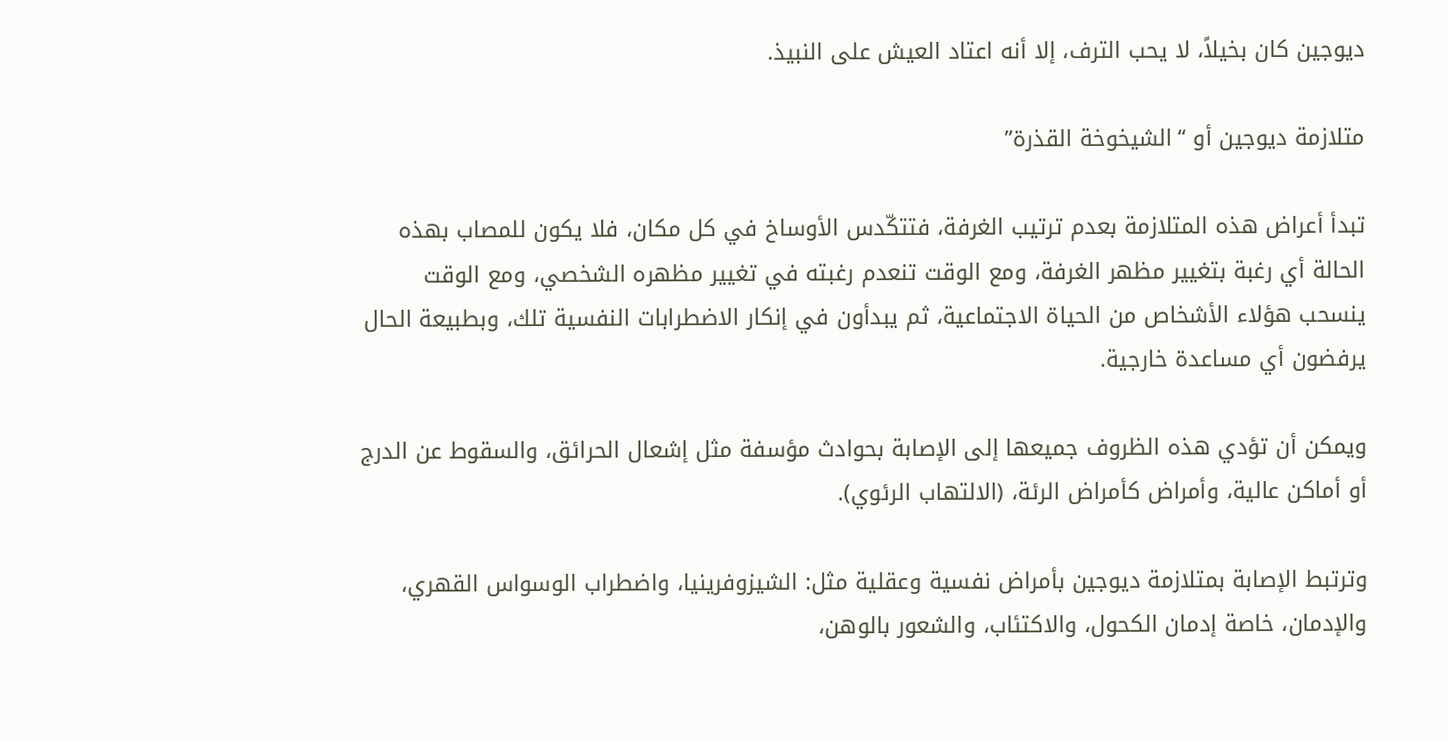ديوجين كان بخيلاً، لا يحب الترف، إلا أنه اعتاد العيش على النبيذ.

متلازمة ديوجين أو “الشيخوخة القذرة”

تبدأ أعراض هذه المتلازمة بعدم ترتيب الغرفة، فتتكّدس الأوساخ في كل مكان، فلا يكون للمصاب بهذه الحالة أي رغبة بتغيير مظهر الغرفة، ومع الوقت تنعدم رغبته في تغيير مظهره الشخصي، ومع الوقت ينسحب هؤلاء الأشخاص من الحياة الاجتماعية، ثم يبدأون في إنكار الاضطرابات النفسية تلك، وبطبيعة الحال يرفضون أي مساعدة خارجية.

ويمكن أن تؤدي هذه الظروف جميعها إلى الإصابة بحوادث مؤسفة مثل إشعال الحرائق، والسقوط عن الدرج أو أماكن عالية، وأمراض كأمراض الرئة، (الالتهاب الرئوي).

وترتبط الإصابة بمتلازمة ديوجين بأمراض نفسية وعقلية مثل: الشيزوفرينيا، واضطراب الوسواس القهري، والإدمان، خاصة إدمان الكحول، والاكتئاب، والشعور بالوهن،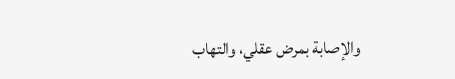والإصابة بمرض عقلي، والتهاب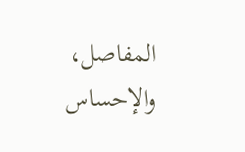المفاصل، والإحساس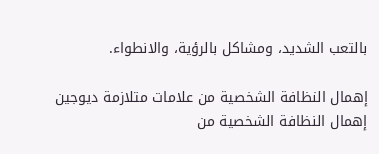بالتعب الشديد، ومشاكل بالرؤية، والانطواء.

إهمال النظافة الشخصية من علامات متلازمة ديوجين
إهمال النظافة الشخصية من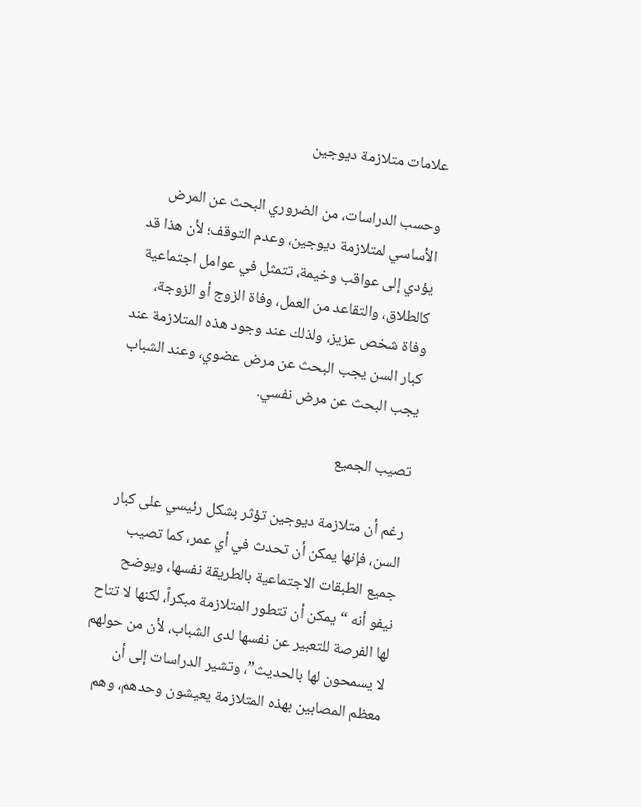علامات متلازمة ديوجين

وحسب الدراسات، من الضروري البحث عن المرض الأساسي لمتلازمة ديوجين، وعدم التوقف؛ لأن هذا قد يؤدي إلى عواقب وخيمة، تتمثل في عوامل اجتماعية كالطلاق، والتقاعد من العمل، وفاة الزوج أو الزوجة، وفاة شخص عزيز، ولذلك عند وجود هذه المتلازمة عند كبار السن يجب البحث عن مرض عضوي، وعند الشباب يجب البحث عن مرض نفسي.

تصيب الجميع

رغم أن متلازمة ديوجين تؤثر بشكل رئيسي على كبار السن، فإنها يمكن أن تحدث في أي عمر، كما تصيب جميع الطبقات الاجتماعية بالطريقة نفسها، ويوضح نيفو أنه “يمكن أن تتطور المتلازمة مبكراً، لكنها لا تتاح لها الفرصة للتعبير عن نفسها لدى الشباب، لأن من حولهم لا يسمحون لها بالحديث”، وتشير الدراسات إلى أن معظم المصابين بهذه المتلازمة يعيشون وحدهم، وهم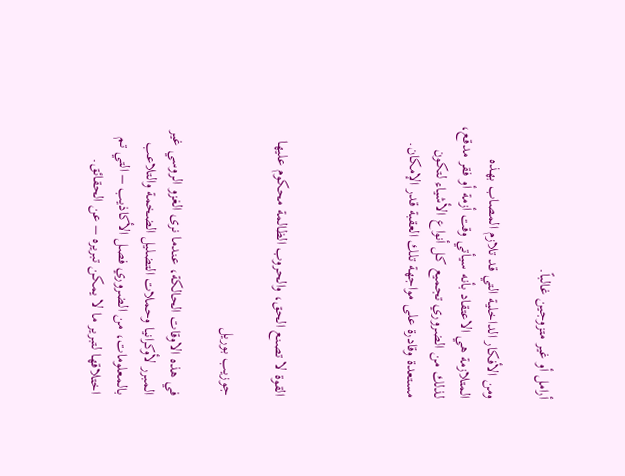أرامل أو غير متزوجين غالباً.

ومن الأفكار الداخلية التي قد تلازم المصاب بهذه المتلازمة هي الاعتقاد بأنه سيأتي وقت أزمة أو فقر مدقع، لذلك من الضروري تجميع كل أنواع الأشياء لتكون مستعدة وقادرة على مواجهة تلك العقبة قدر الإمكان.




القوة لا تصنع الحق، والحروب الظالمة محكوم عليها

جوزيب بوريل

في هذه الاوقات الحالكة، عندما نرى الغزو الروسي غير المبرر لأوكرانيا وحملات التضليل الضخمة والتلاعب بالمعلومات، من الضروري فصل الأكاذيب – التي تم اختلاقها لتبرير ما لا يمكن تبريره – عن الحقائق.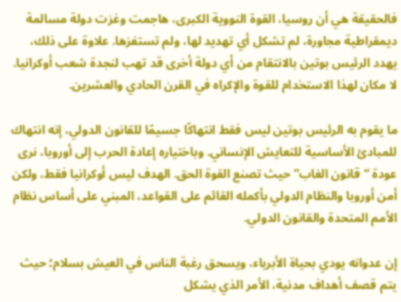فالحقيقة هي أن روسيا، القوة النووية الكبرى، هاجمت وغزت دولة مسالمة ديمقراطية مجاورة، لم تشكل أي تهديد لها، ولم تستفزها. علاوة على ذلك، يهدد الرئيس بوتين بالانتقام من أي دولة أخرى قد تهب لنجدة شعب أوكرانيا. لا مكان لهذا الاستخدام للقوة والإكراه في القرن الحادي والعشرين.

ما يقوم به الرئيس بوتين ليس فقط انتهاكًا جسيمًا للقانون الدولي، إنه انتهاك للمبادئ الأساسية للتعايش الإنساني. وباختياره إعادة الحرب إلى أوروبا، نرى عودة “قانون الغاب” حيث تصنع القوة الحق. الهدف ليس أوكرانيا فقط، ولكن أمن أوروبا والنظام الدولي بأكمله القائم على القواعد، المبني على أساس نظام الأمم المتحدة والقانون الدولي.

إن عدوانه يودي بحياة الأبرياء، ويسحق رغبة الناس في العيش بسلام؛ حيث يتم قصف أهداف مدنية، الأمر الذي يشكل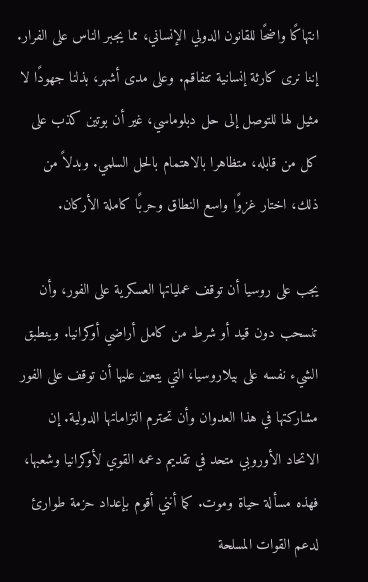انتهاكًا واضحًا للقانون الدولي الإنساني، مما يجبر الناس على الفرار. إننا نرى كارثة إنسانية تتفاقم. وعلى مدى أشهر، بذلنا جهودًا لا مثيل لها للتوصل إلى حل دبلوماسي، غير أن بوتين كذب على كل من قابله، متظاهرا بالاهتمام بالحل السلمي. وبدلاً من ذلك، اختار غزوًا واسع النطاق وحربًا كاملة الأركان.

يجب على روسيا أن توقف عملياتها العسكرية على الفور، وأن تنسحب دون قيد أو شرط من كامل أراضي أوكرانيا. وينطبق الشيء نفسه على بيلاروسيا، التي يتعين عليها أن توقف على الفور مشاركتها في هذا العدوان وأن تحترم التزاماتها الدولية. إن الاتحاد الأوروبي متحد في تقديم دعمه القوي لأوكرانيا وشعبها، فهذه مسألة حياة وموت. كما أنني أقوم بإعداد حزمة طوارئ لدعم القوات المسلحة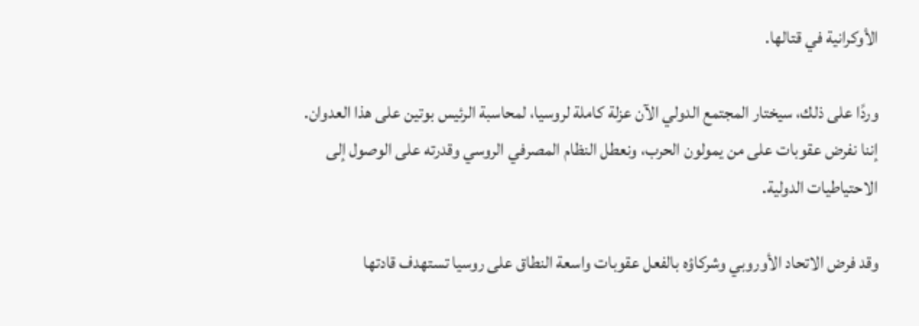الأوكرانية في قتالها.

وردًا على ذلك، سيختار المجتمع الدولي الآن عزلة كاملة لروسيا، لمحاسبة الرئيس بوتين على هذا العدوان. إننا نفرض عقوبات على من يمولون الحرب، ونعطل النظام المصرفي الروسي وقدرته على الوصول إلى الاحتياطيات الدولية.

وقد فرض الاتحاد الأوروبي وشركاؤه بالفعل عقوبات واسعة النطاق على روسيا تستهدف قادتها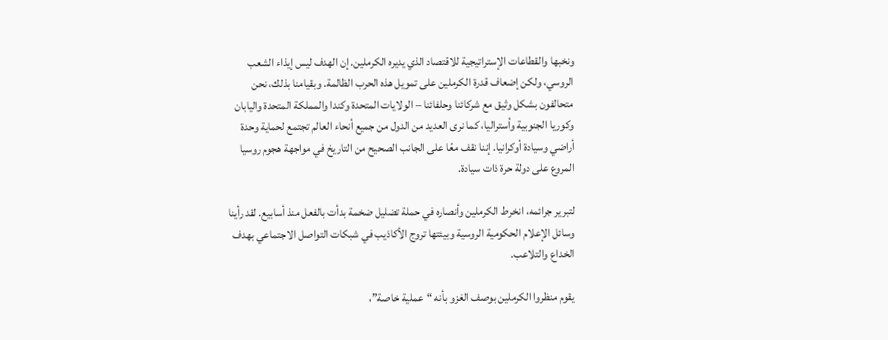ونخبها والقطاعات الإستراتيجية للاقتصاد الذي يديره الكرملين. إن الهدف ليس إيذاء الشعب الروسي، ولكن إضعاف قدرة الكرملين على تمويل هذه الحرب الظالمة. وبقيامنا بذلك، نحن متحالفون بشكل وثيق مع شركائنا وحلفائنا – الولايات المتحدة وكندا والمملكة المتحدة واليابان وكوريا الجنوبية وأستراليا، كما نرى العديد من الدول من جميع أنحاء العالم تجتمع لحماية وحدة أراضي وسيادة أوكرانيا. إننا نقف معًا على الجانب الصحيح من التاريخ في مواجهة هجوم روسيا المروع على دولة حرة ذات سيادة.

لتبرير جرائمه، انخرط الكرملين وأنصاره في حملة تضليل ضخمة بدأت بالفعل منذ أسابيع. لقد رأينا وسائل الإعلام الحكومية الروسية وبيئتها تروج الأكاذيب في شبكات التواصل الاجتماعي بهدف الخداع والتلاعب.

يقوم منظروا الكرملين بوصف الغزو بأنه “عملية خاصة”،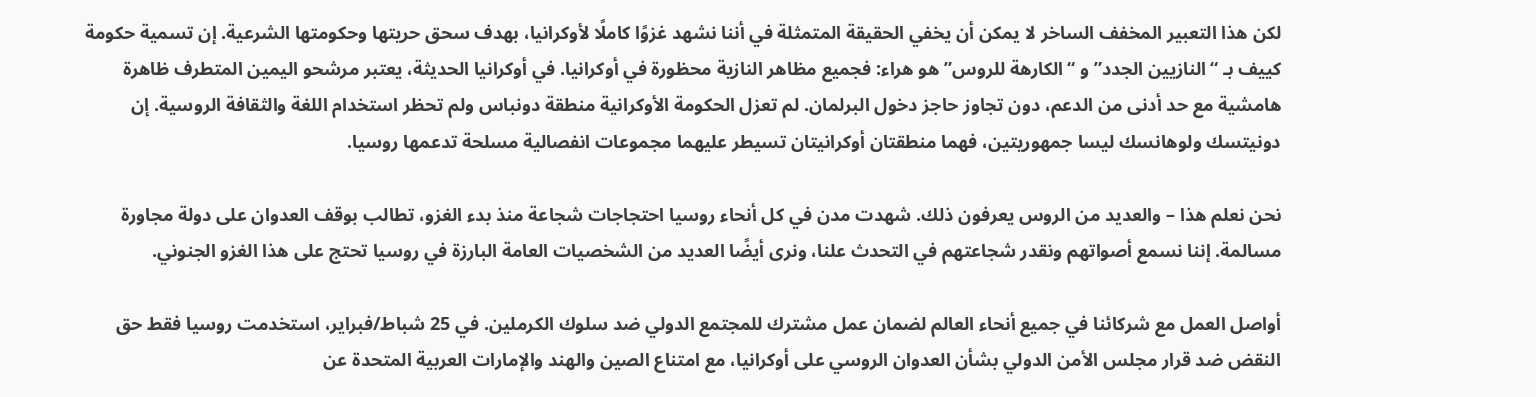لكن هذا التعبير المخفف الساخر لا يمكن أن يخفي الحقيقة المتمثلة في أننا نشهد غزوًا كاملًا لأوكرانيا، بهدف سحق حريتها وحكومتها الشرعية. إن تسمية حكومة كييف بـ “النازيين الجدد” و “الكارهة للروس” هو هراء: فجميع مظاهر النازية محظورة في أوكرانيا. في أوكرانيا الحديثة، يعتبر مرشحو اليمين المتطرف ظاهرة هامشية مع حد أدنى من الدعم، دون تجاوز حاجز دخول البرلمان. لم تعزل الحكومة الأوكرانية منطقة دونباس ولم تحظر استخدام اللغة والثقافة الروسية. إن دونيتسك ولوهانسك ليسا جمهوريتين، فهما منطقتان أوكرانيتان تسيطر عليهما مجموعات انفصالية مسلحة تدعمها روسيا.

نحن نعلم هذا – والعديد من الروس يعرفون ذلك. شهدت مدن في كل أنحاء روسيا احتجاجات شجاعة منذ بدء الغزو، تطالب بوقف العدوان على دولة مجاورة مسالمة. إننا نسمع أصواتهم ونقدر شجاعتهم في التحدث علنا، ونرى أيضًا العديد من الشخصيات العامة البارزة في روسيا تحتج على هذا الغزو الجنوني.

أواصل العمل مع شركائنا في جميع أنحاء العالم لضمان عمل مشترك للمجتمع الدولي ضد سلوك الكرملين. في 25 شباط/فبراير، استخدمت روسيا فقط حق النقض ضد قرار مجلس الأمن الدولي بشأن العدوان الروسي على أوكرانيا، مع امتناع الصين والهند والإمارات العربية المتحدة عن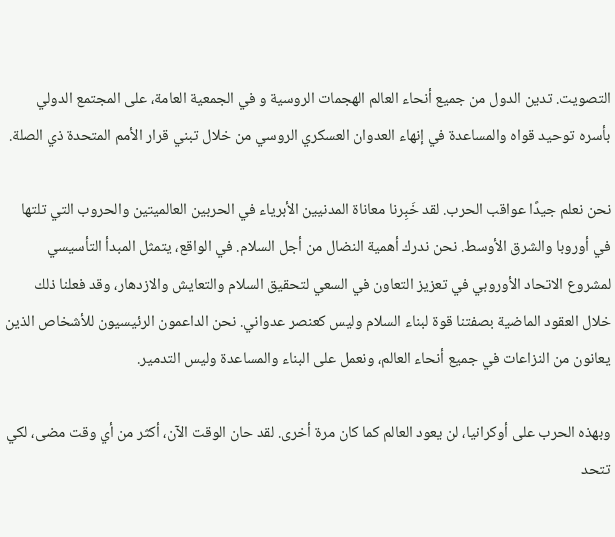التصويت. تدين الدول من جميع أنحاء العالم الهجمات الروسية و في الجمعية العامة، على المجتمع الدولي بأسره توحيد قواه والمساعدة في إنهاء العدوان العسكري الروسي من خلال تبني قرار الأمم المتحدة ذي الصلة.

نحن نعلم جيدًا عواقب الحرب. لقد خَبِرنا معاناة المدنيين الأبرياء في الحربين العالميتين والحروب التي تلتها في أوروبا والشرق الأوسط. نحن ندرك أهمية النضال من أجل السلام. في الواقع، يتمثل المبدأ التأسيسي لمشروع الاتحاد الأوروبي في تعزيز التعاون في السعي لتحقيق السلام والتعايش والازدهار، وقد فعلنا ذلك خلال العقود الماضية بصفتنا قوة لبناء السلام وليس كعنصر عدواني. نحن الداعمون الرئيسيون للأشخاص الذين يعانون من النزاعات في جميع أنحاء العالم، ونعمل على البناء والمساعدة وليس التدمير.

وبهذه الحرب على أوكرانيا، لن يعود العالم كما كان مرة أخرى. لقد حان الوقت الآن، أكثر من أي وقت مضى، لكي تتحد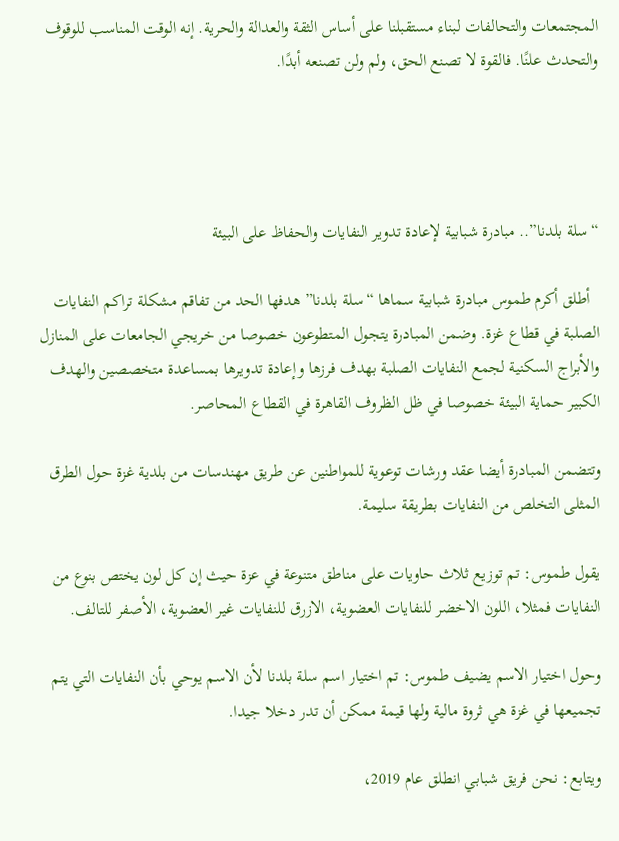المجتمعات والتحالفات لبناء مستقبلنا على أساس الثقة والعدالة والحرية. إنه الوقت المناسب للوقوف والتحدث علنًا. فالقوة لا تصنع الحق، ولم ولن تصنعه أبدًا.




“سلة بلدنا”.. مبادرة شبابية لإعادة تدوير النفايات والحفاظ على البيئة

  أطلق أكرم طموس مبادرة شبابية سماها “سلة بلدنا” هدفها الحد من تفاقم مشكلة تراكم النفايات الصلبة في قطاع غزة. وضمن المبادرة يتجول المتطوعون خصوصا من خريجي الجامعات على المنازل والأبراج السكنية لجمع النفايات الصلبة بهدف فرزها وإعادة تدويرها بمساعدة متخصصين والهدف الكبير حماية البيئة خصوصا في ظل الظروف القاهرة في القطاع المحاصر.

وتتضمن المبادرة أيضا عقد ورشات توعوية للمواطنين عن طريق مهندسات من بلدية غزة حول الطرق المثلى التخلص من النفايات بطريقة سليمة.

يقول طموس: تم توزيع ثلاث حاويات على مناطق متنوعة في عزة حيث إن كل لون يختص بنوع من النفايات فمثلا، اللون الاخضر للنفايات العضوية، الازرق للنفايات غير العضوية، الأصفر للتالف.

وحول اختيار الاسم يضيف طموس: تم اختيار اسم سلة بلدنا لأن الاسم يوحي بأن النفايات التي يتم تجميعها في غزة هي ثروة مالية ولها قيمة ممكن أن تدر دخلا جيدا.

ويتابع: نحن فريق شبابي انطلق عام 2019،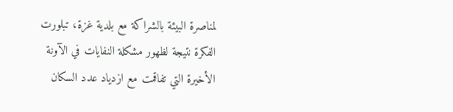لمناصرة البيئة بالشراكة مع بلدية غزة، تبلورت الفكرة نتيجة لظهور مشكلة النفايات في الآونة الأخيرة التي تفاقمت مع ازدياد عدد السكان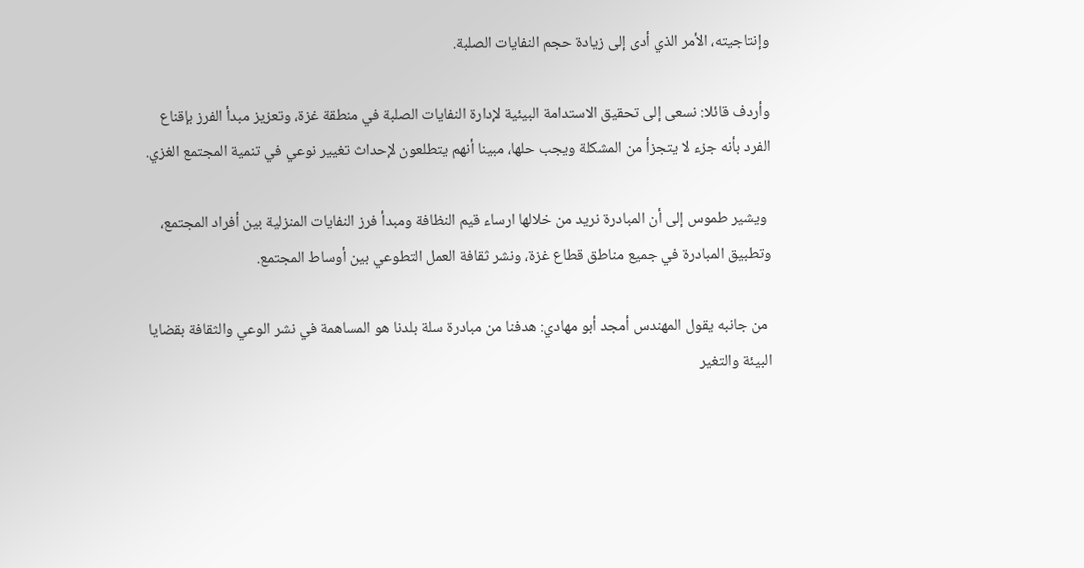وإنتاجيته، الأمر الذي أدى إلى زيادة حجم النفايات الصلبة.

وأردف قائلا: نسعى إلى تحقيق الاستدامة البيئية لإدارة النفايات الصلبة في منطقة غزة، وتعزيز مبدأ الفرز بإقناع الفرد بأنه جزء لا يتجزأ من المشكلة ويجب حلها، مبينا أنهم يتطلعون لإحداث تغيير نوعي في تنمية المجتمع الغزي.

 ويشير طموس إلى أن المبادرة نريد من خلالها ارساء قيم النظافة ومبدأ فرز النفايات المنزلية بين أفراد المجتمع، وتطبيق المبادرة في جميع مناطق قطاع غزة، ونشر ثقافة العمل التطوعي بين أوساط المجتمع.

 من جانبه يقول المهندس أمجد أبو مهادي: هدفنا من مبادرة سلة بلدنا هو المساهمة في نشر الوعي والثقافة بقضايا البيئة والتغير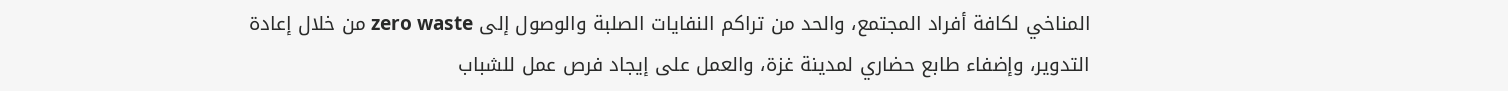المناخي لكافة أفراد المجتمع، والحد من تراكم النفايات الصلبة والوصول إلى zero waste من خلال إعادة التدوير، وإضفاء طابع حضاري لمدينة غزة، والعمل على إيجاد فرص عمل للشباب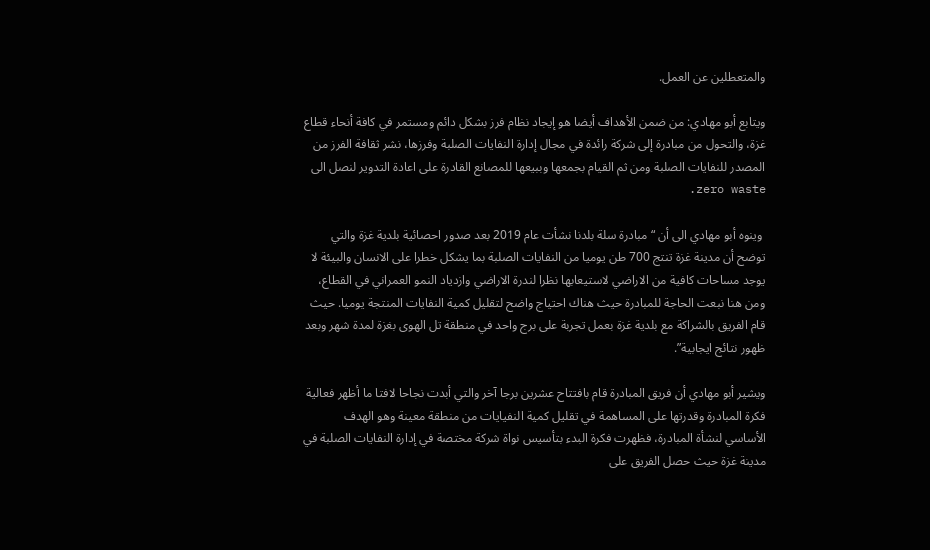والمتعطلين عن العمل.

ويتابع أبو مهادي: من ضمن الأهداف أيضا هو إيجاد نظام فرز بشكل دائم ومستمر في كافة أنحاء قطاع غزة، والتحول من مبادرة إلى شركة رائدة في مجال إدارة النفايات الصلبة وفرزها، نشر ثقافة الفرز من المصدر للنفايات الصلبة ومن ثم القيام بجمعها وببيعها للمصانع القادرة على اعادة التدوير لنصل الى zero waste.

 وينوه أبو مهادي الى أن “مبادرة سلة بلدنا نشأت عام 2019 بعد صدور احصائية بلدية غزة والتي توضح أن مدينة غزة تنتج 700 طن يوميا من النفايات الصلبة بما يشكل خطرا على الانسان والبيئة لا يوجد مساحات كافية من الاراضي لاستيعابها نظرا لندرة الاراضي وازدياد النمو العمراني في القطاع، ومن هنا نبعت الحاجة للمبادرة حيث هناك احتياج واضح لتقليل كمية النفايات المنتجة يوميا. حيث قام الفريق بالشراكة مع بلدية غزة بعمل تجربة على برج واحد في منطقة تل الهوى بغزة لمدة شهر وبعد ظهور نتائج ايجابية”.

ويشير أبو مهادي أن فريق المبادرة قام بافتتاح عشرين برجا آخر والتي أبدت نجاحا لافتا ما أظهر فعالية فكرة المبادرة وقدرتها على المساهمة في تقليل كمية النفيايات من منطقة معينة وهو الهدف الأساسي لنشأة المبادرة، فظهرت فكرة البدء بتأسيس نواة شركة مختصة في إدارة النفايات الصلبة في مدينة غزة حيث حصل الفريق على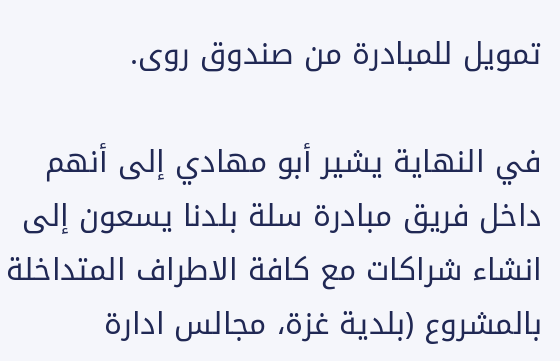تمويل للمبادرة من صندوق روى.

في النهاية يشير أبو مهادي إلى أنهم داخل فريق مبادرة سلة بلدنا يسعون إلى انشاء شراكات مع كافة الاطراف المتداخلة بالمشروع (بلدية غزة، مجالس ادارة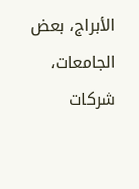الأبراج، بعض الجامعات، شركات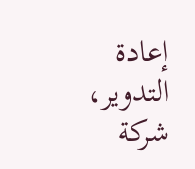إعادة التدوير، شركة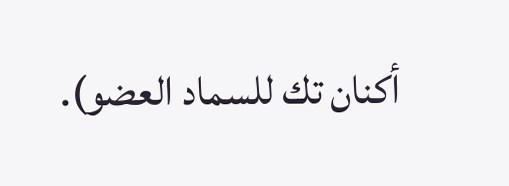أكنان تك للسماد العضو).